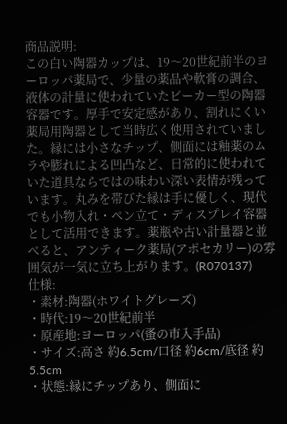商品説明:
この白い陶器カップは、19〜20世紀前半のヨーロッパ薬局で、少量の薬品や軟膏の調合、液体の計量に使われていたビーカー型の陶器容器です。厚手で安定感があり、割れにくい薬局用陶器として当時広く使用されていました。縁には小さなチップ、側面には釉薬のムラや膨れによる凹凸など、日常的に使われていた道具ならではの味わい深い表情が残っています。丸みを帯びた縁は手に優しく、現代でも小物入れ・ペン立て・ディスプレイ容器として活用できます。薬瓶や古い計量器と並べると、アンティーク薬局(アポセカリー)の雰囲気が一気に立ち上がります。(R070137)
仕様:
・素材:陶器(ホワイトグレーズ)
・時代:19〜20世紀前半
・原産地:ヨーロッパ(蚤の市入手品)
・サイズ:高さ 約6.5cm/口径 約6cm/底径 約5.5cm
・状態:縁にチップあり、側面に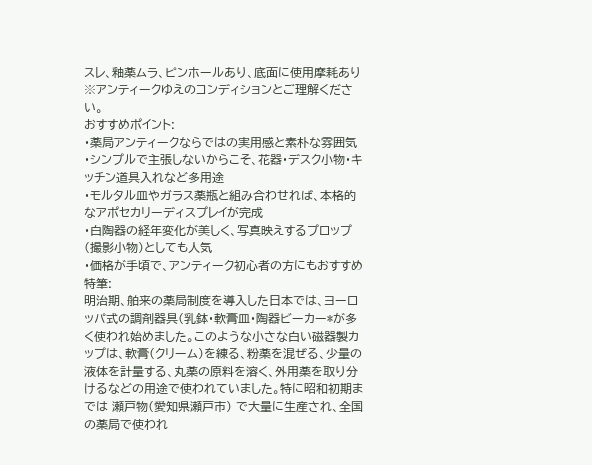スレ、釉薬ムラ、ピンホールあり、底面に使用摩耗あり
※アンティークゆえのコンディションとご理解ください。
おすすめポイント:
・薬局アンティークならではの実用感と素朴な雰囲気
・シンプルで主張しないからこそ、花器・デスク小物・キッチン道具入れなど多用途
・モルタル皿やガラス薬瓶と組み合わせれば、本格的なアポセカリーディスプレイが完成
・白陶器の経年変化が美しく、写真映えするプロップ(撮影小物)としても人気
・価格が手頃で、アンティーク初心者の方にもおすすめ
特筆:
明治期、舶来の薬局制度を導入した日本では、ヨーロッパ式の調剤器具(乳鉢・軟膏皿・陶器ビーカー*が多く使われ始めました。このような小さな白い磁器製カップは、軟膏(クリーム)を練る、粉薬を混ぜる、少量の液体を計量する、丸薬の原料を溶く、外用薬を取り分けるなどの用途で使われていました。特に昭和初期までは 瀬戸物(愛知県瀬戸市) で大量に生産され、全国の薬局で使われ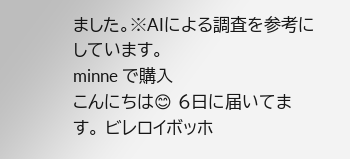ました。※AIによる調査を参考にしています。
minne で購入
こんにちは😊 6日に届いてます。 ビレロイボッホ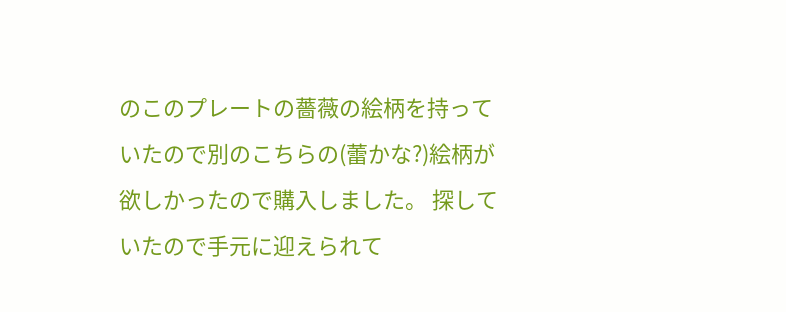のこのプレートの薔薇の絵柄を持っていたので別のこちらの(蕾かな?)絵柄が欲しかったので購入しました。 探していたので手元に迎えられて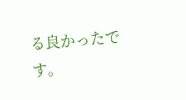る良かったです。